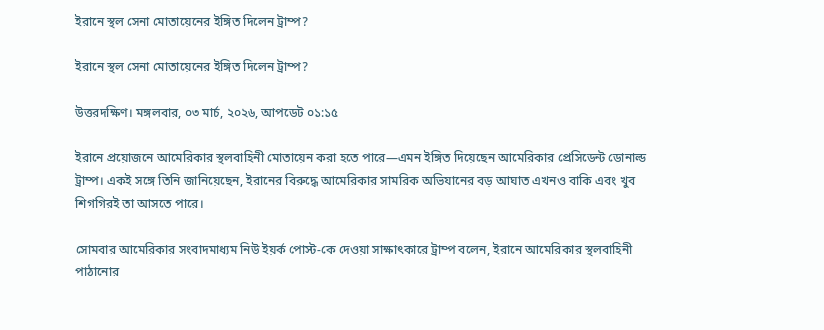ইরানে স্থল সেনা মোতায়েনের ইঙ্গিত দিলেন ট্রাম্প?

ইরানে স্থল সেনা মোতায়েনের ইঙ্গিত দিলেন ট্রাম্প?

উত্তরদক্ষিণ। মঙ্গলবার, ০৩ মার্চ, ২০২৬, আপডেট ০১:১৫

ইরানে প্রয়োজনে আমেরিকার স্থলবাহিনী মোতায়েন করা হতে পারে—এমন ইঙ্গিত দিয়েছেন আমেরিকার প্রেসিডেন্ট ডোনাল্ড ট্রাম্প। একই সঙ্গে তিনি জানিয়েছেন, ইরানের বিরুদ্ধে আমেরিকার সামরিক অভিযানের বড় আঘাত এখনও বাকি এবং খুব শিগগিরই তা আসতে পারে।

সোমবার আমেরিকার সংবাদমাধ্যম নিউ ইয়র্ক পোস্ট-কে দেওয়া সাক্ষাৎকারে ট্রাম্প বলেন, ইরানে আমেরিকার স্থলবাহিনী পাঠানোর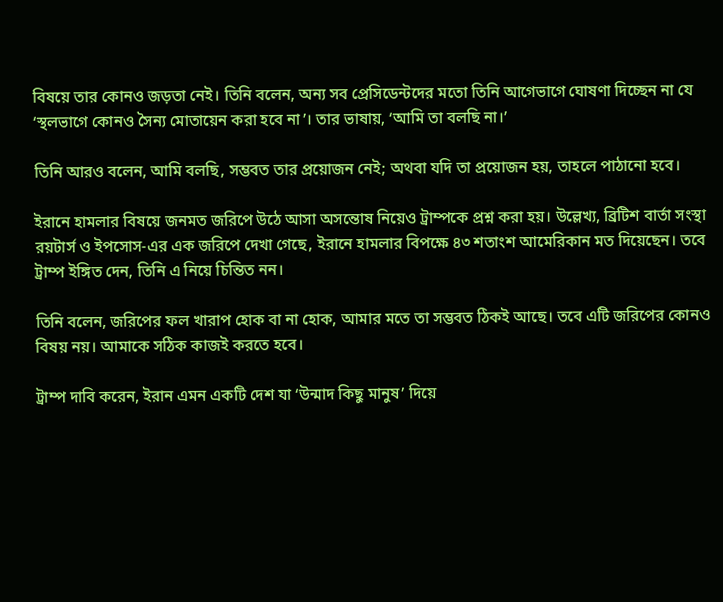বিষয়ে তার কোনও জড়তা নেই। তিনি বলেন, অন্য সব প্রেসিডেন্টদের মতো তিনি আগেভাগে ঘোষণা দিচ্ছেন না যে ‘স্থলভাগে কোনও সৈন্য মোতায়েন করা হবে না’। তার ভাষায়, ‘আমি তা বলছি না।’

তিনি আরও বলেন, আমি বলছি, সম্ভবত তার প্রয়োজন নেই; অথবা যদি তা প্রয়োজন হয়, তাহলে পাঠানো হবে।

ইরানে হামলার বিষয়ে জনমত জরিপে উঠে আসা অসন্তোষ নিয়েও ট্রাম্পকে প্রশ্ন করা হয়। উল্লেখ্য, ব্রিটিশ বার্তা সংস্থা রয়টার্স ও ইপসোস-এর এক জরিপে দেখা গেছে, ইরানে হামলার বিপক্ষে ৪৩ শতাংশ আমেরিকান মত দিয়েছেন। তবে ট্রাম্প ইঙ্গিত দেন, তিনি এ নিয়ে চিন্তিত নন।

তিনি বলেন, জরিপের ফল খারাপ হোক বা না হোক, আমার মতে তা সম্ভবত ঠিকই আছে। তবে এটি জরিপের কোনও বিষয় নয়। আমাকে সঠিক কাজই করতে হবে।

ট্রাম্প দাবি করেন, ইরান এমন একটি দেশ যা ‘উন্মাদ কিছু মানুষ’ দিয়ে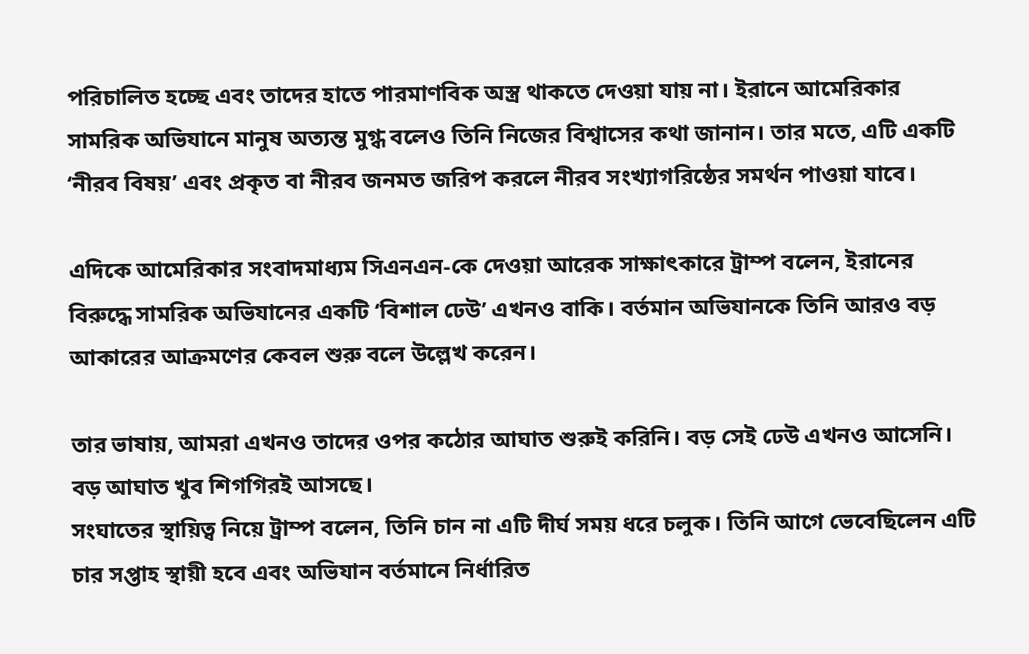পরিচালিত হচ্ছে এবং তাদের হাতে পারমাণবিক অস্ত্র থাকতে দেওয়া যায় না। ইরানে আমেরিকার সামরিক অভিযানে মানুষ অত্যন্ত মুগ্ধ বলেও তিনি নিজের বিশ্বাসের কথা জানান। তার মতে, এটি একটি ‘নীরব বিষয়’ এবং প্রকৃত বা নীরব জনমত জরিপ করলে নীরব সংখ্যাগরিষ্ঠের সমর্থন পাওয়া যাবে।

এদিকে আমেরিকার সংবাদমাধ্যম সিএনএন-কে দেওয়া আরেক সাক্ষাৎকারে ট্রাম্প বলেন, ইরানের বিরুদ্ধে সামরিক অভিযানের একটি ‘বিশাল ঢেউ’ এখনও বাকি। বর্তমান অভিযানকে তিনি আরও বড় আকারের আক্রমণের কেবল শুরু বলে উল্লেখ করেন।

তার ভাষায়, আমরা এখনও তাদের ওপর কঠোর আঘাত শুরুই করিনি। বড় সেই ঢেউ এখনও আসেনি। বড় আঘাত খুব শিগগিরই আসছে।
সংঘাতের স্থায়িত্ব নিয়ে ট্রাম্প বলেন, তিনি চান না এটি দীর্ঘ সময় ধরে চলুক। তিনি আগে ভেবেছিলেন এটি চার সপ্তাহ স্থায়ী হবে এবং অভিযান বর্তমানে নির্ধারিত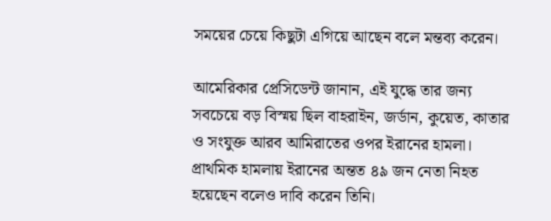সময়ের চেয়ে কিছুটা এগিয়ে আছেন বলে মন্তব্য করেন।

আমেরিকার প্রেসিডেন্ট জানান, এই যুদ্ধে তার জন্য সবচেয়ে বড় বিস্ময় ছিল বাহরাইন, জর্ডান, কুয়েত, কাতার ও সংযুক্ত আরব আমিরাতের ওপর ইরানের হামলা। প্রাথমিক হামলায় ইরানের অন্তত ৪৯ জন নেতা নিহত হয়েছেন বলেও দাবি করেন তিনি।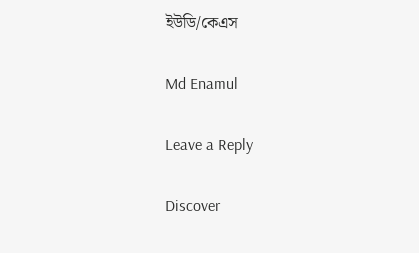ইউডি/কেএস

Md Enamul

Leave a Reply

Discover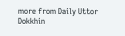more from Daily Uttor Dokkhin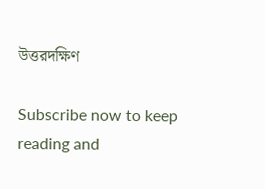উত্তরদক্ষিণ

Subscribe now to keep reading and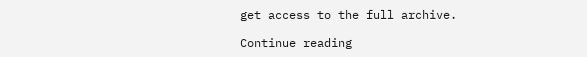get access to the full archive.

Continue reading